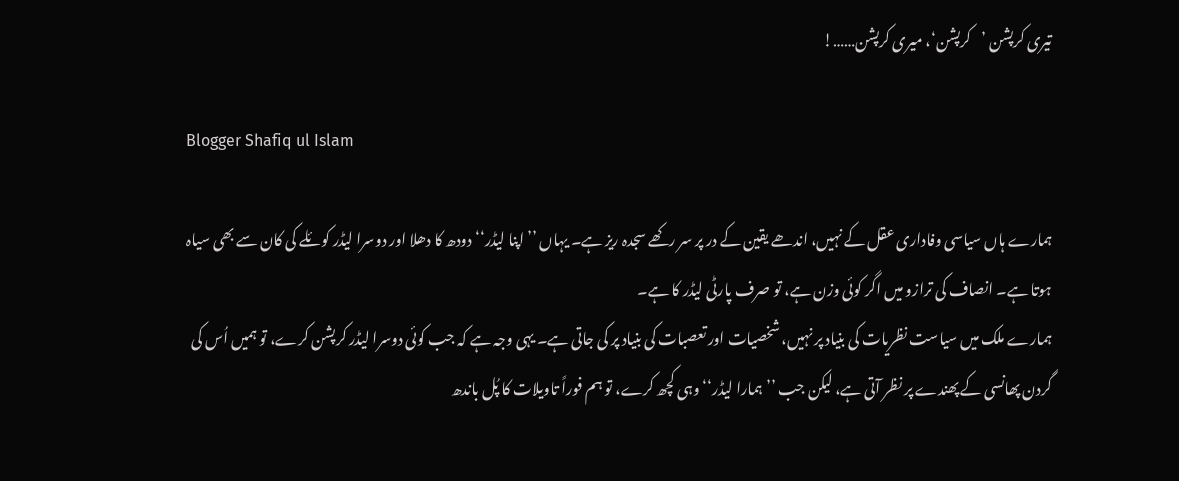تیری کرپشن ’کرپشن‘، میری کرپشن……!

Blogger Shafiq ul Islam

ہمارے ہاں سیاسی وفاداری عقل کے نہیں، اندھے یقین کے در پر سر رکھے سجدہ ریز ہے۔ یہاں ’’اپنا لیڈر‘‘ دودھ کا دھلا اور دوسرا لیڈر کوئلے کی کان سے بھی سیاہ ہوتا ہے۔ انصاف کی ترازو میں اگر کوئی وزن ہے، تو صرف پارٹی لیڈر کا ہے۔
ہمارے ملک میں سیاست نظریات کی بنیاد پر نہیں، شخصیات اور تعصبات کی بنیاد پر کی جاتی ہے۔ یہی وجہ ہے کہ جب کوئی دوسرا لیڈر کرپشن کرے، تو ہمیں اُس کی گردن پھانسی کے پھندے پر نظر آتی ہے، لیکن جب ’’ہمارا لیڈر‘‘ وہی کچھ کرے، تو ہم فوراً تاویلات کا پُل باندھ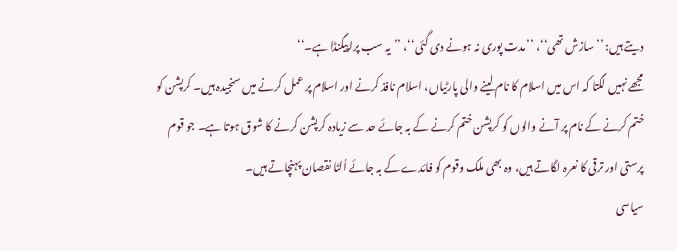دیتے ہیں: ’’سازش تھی‘‘، ’’مدت پوری نہ ہونے دی گئی‘‘، ’’یہ سب پراپیگنڈا ہے۔‘‘
مجھے نہیں لگتا کہ اس میں اسلام کا نام لینے والی پارٹیاں، اسلام نافذ کرنے اور اسلام پر عمل کرنے میں سنجیدہ ہیں۔ کرپشن کو ختم کرنے کے نام پر آنے والوں کو کرپشن ختم کرنے کے بہ جائے حد سے زیادہ کرپشن کرنے کا شوق ہوتا ہے۔ جو قوم پرستی اور ترقی کا نعرہ لگاتے ہیں، وہ بھی ملک وقوم کو فائدے کے بہ جائے اُلٹا نقصان پہنچاتے ہیں۔
سیاسی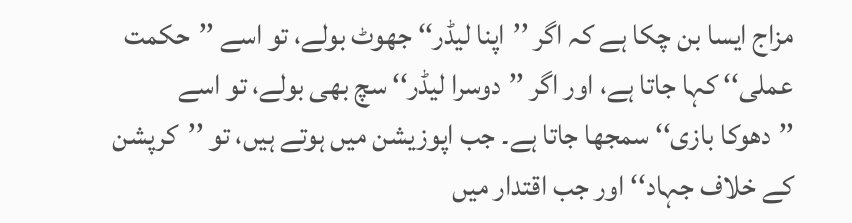مزاج ایسا بن چکا ہے کہ اگر ’’اپنا لیڈر‘‘ جھوٹ بولے، تو اسے ’’حکمت عملی‘‘ کہا جاتا ہے، اور اگر ’’دوسرا لیڈر‘‘ سچ بھی بولے، تو اسے ’’دھوکا بازی‘‘ سمجھا جاتا ہے۔ جب اپوزیشن میں ہوتے ہیں، تو ’’کرپشن کے خلاف جہاد‘‘ اور جب اقتدار میں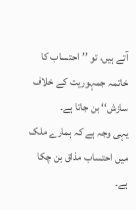آتے ہیں، تو ’’احتساب کا خاتمہ جمہوریت کے خلاف سازش‘‘ بن جاتا ہے۔
یہی وجہ ہے کہ ہمارے ملک میں احتساب مذاق بن چکا ہے۔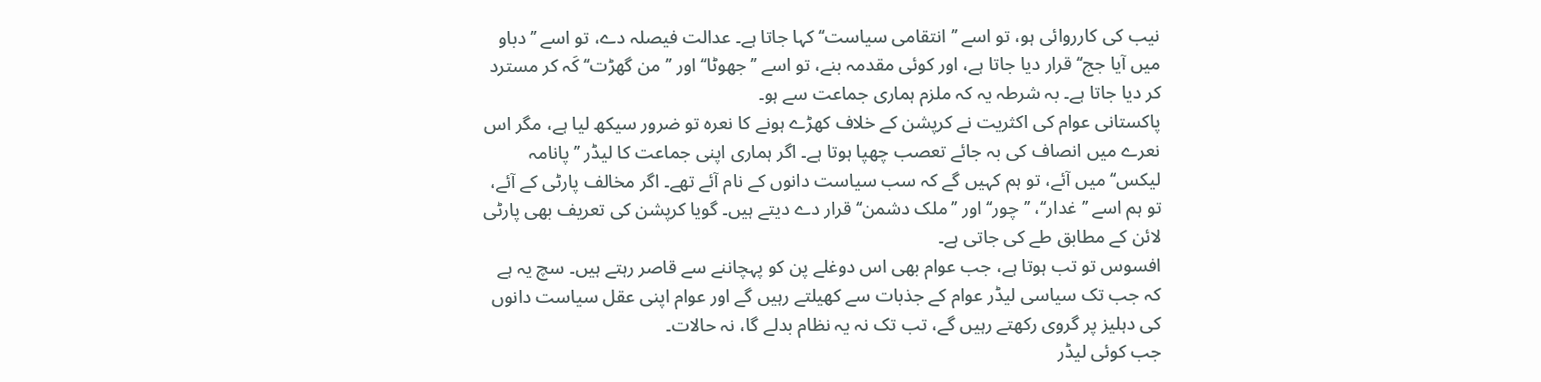نیب کی کارروائی ہو، تو اسے ’’انتقامی سیاست‘‘ کہا جاتا ہے۔ عدالت فیصلہ دے، تو اسے ’’دباو میں آیا جج‘‘ قرار دیا جاتا ہے، اور کوئی مقدمہ بنے، تو اسے ’’جھوٹا‘‘ اور ’’من گھڑت‘‘ کَہ کر مسترد کر دیا جاتا ہے۔ بہ شرطہ یہ کہ ملزم ہماری جماعت سے ہو۔
پاکستانی عوام کی اکثریت نے کرپشن کے خلاف کھڑے ہونے کا نعرہ تو ضرور سیکھ لیا ہے، مگر اس نعرے میں انصاف کی بہ جائے تعصب چھپا ہوتا ہے۔ اگر ہماری اپنی جماعت کا لیڈر ’’پانامہ لیکس‘‘ میں آئے، تو ہم کہیں گے کہ سب سیاست دانوں کے نام آئے تھے۔ اگر مخالف پارٹی کے آئے، تو ہم اسے ’’غدار‘‘، ’’چور‘‘ اور ’’ملک دشمن‘‘ قرار دے دیتے ہیں۔ گویا کرپشن کی تعریف بھی پارٹی لائن کے مطابق طے کی جاتی ہے۔
افسوس تو تب ہوتا ہے، جب عوام بھی اس دوغلے پن کو پہچاننے سے قاصر رہتے ہیں۔ سچ یہ ہے کہ جب تک سیاسی لیڈر عوام کے جذبات سے کھیلتے رہیں گے اور عوام اپنی عقل سیاست دانوں کی دہلیز پر گروی رکھتے رہیں گے، تب تک نہ یہ نظام بدلے گا، نہ حالات۔
جب کوئی لیڈر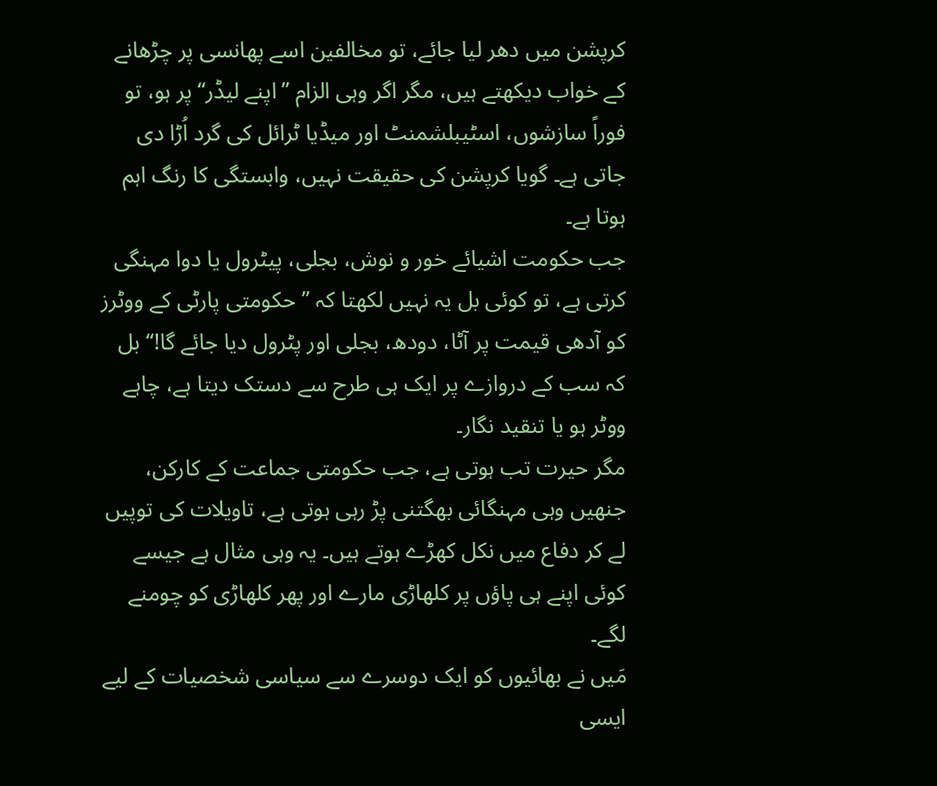کرپشن میں دھر لیا جائے، تو مخالفین اسے پھانسی پر چڑھانے کے خواب دیکھتے ہیں، مگر اگر وہی الزام ’’اپنے لیڈر‘‘ پر ہو، تو فوراً سازشوں، اسٹیبلشمنٹ اور میڈیا ٹرائل کی گرد اُڑا دی جاتی ہے۔ گویا کرپشن کی حقیقت نہیں، وابستگی کا رنگ اہم ہوتا ہے۔
جب حکومت اشیائے خور و نوش، بجلی، پیٹرول یا دوا مہنگی کرتی ہے، تو کوئی بل یہ نہیں لکھتا کہ ’’حکومتی پارٹی کے ووٹرز کو آدھی قیمت پر آٹا، دودھ، بجلی اور پٹرول دیا جائے گا!‘‘ بل کہ سب کے دروازے پر ایک ہی طرح سے دستک دیتا ہے، چاہے ووٹر ہو یا تنقید نگار۔
مگر حیرت تب ہوتی ہے، جب حکومتی جماعت کے کارکن، جنھیں وہی مہنگائی بھگتنی پڑ رہی ہوتی ہے، تاویلات کی توپیں لے کر دفاع میں نکل کھڑے ہوتے ہیں۔ یہ وہی مثال ہے جیسے کوئی اپنے ہی پاؤں پر کلھاڑی مارے اور پھر کلھاڑی کو چومنے لگے۔
مَیں نے بھائیوں کو ایک دوسرے سے سیاسی شخصیات کے لیے ایسی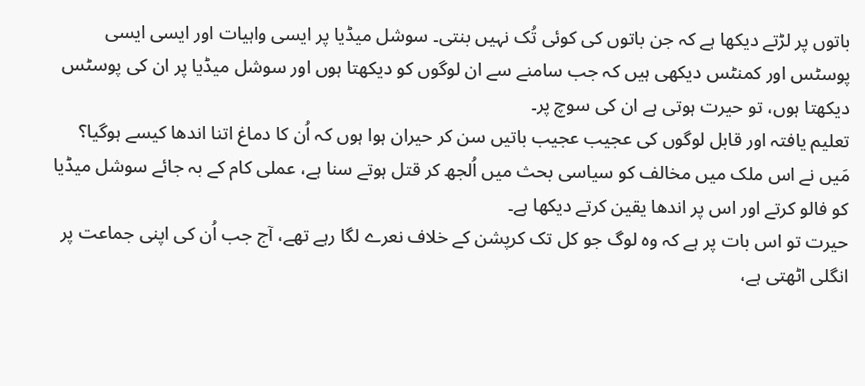باتوں پر لڑتے دیکھا ہے کہ جن باتوں کی کوئی تُک نہیں بنتی۔ سوشل میڈیا پر ایسی واہیات اور ایسی ایسی پوسٹس اور کمنٹس دیکھی ہیں کہ جب سامنے سے ان لوگوں کو دیکھتا ہوں اور سوشل میڈیا پر ان کی پوسٹس دیکھتا ہوں، تو حیرت ہوتی ہے ان کی سوچ پر۔
تعلیم یافتہ اور قابل لوگوں کی عجیب عجیب باتیں سن کر حیران ہوا ہوں کہ اُن کا دماغ اتنا اندھا کیسے ہوگیا؟ مَیں نے اس ملک میں مخالف کو سیاسی بحث میں اُلجھ کر قتل ہوتے سنا ہے، عملی کام کے بہ جائے سوشل میڈیا کو فالو کرتے اور اس پر اندھا یقین کرتے دیکھا ہے۔
حیرت تو اس بات پر ہے کہ وہ لوگ جو کل تک کرپشن کے خلاف نعرے لگا رہے تھے، آج جب اُن کی اپنی جماعت پر انگلی اٹھتی ہے،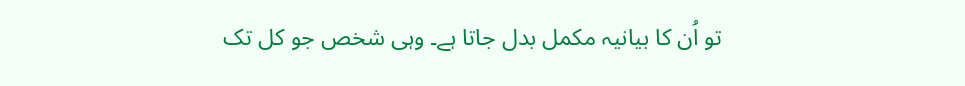تو اُن کا بیانیہ مکمل بدل جاتا ہے۔ وہی شخص جو کل تک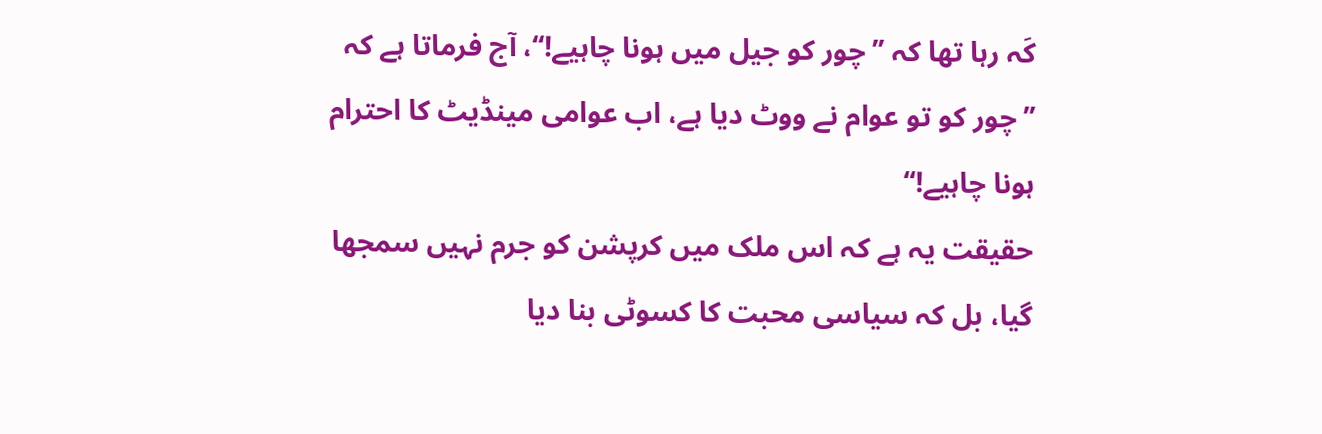کَہ رہا تھا کہ ’’چور کو جیل میں ہونا چاہیے!‘‘، آج فرماتا ہے کہ ’’چور کو تو عوام نے ووٹ دیا ہے، اب عوامی مینڈیٹ کا احترام ہونا چاہیے!‘‘
حقیقت یہ ہے کہ اس ملک میں کرپشن کو جرم نہیں سمجھا گیا، بل کہ سیاسی محبت کا کسوٹی بنا دیا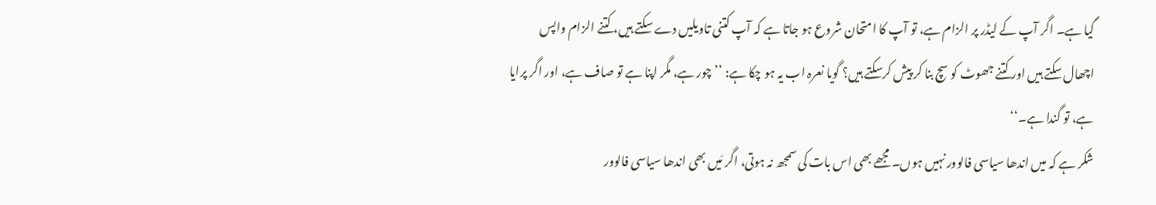گیا ہے۔ اگر آپ کے لیڈر پر الزام ہے، تو آپ کا امتحان شروع ہو جاتا ہے کہ آپ کتنی تاویلیں دے سکتے ہیں، کتنے الزام واپس اچھال سکتے ہیں اور کتنے جھوٹ کو سچ بنا کر پیش کرسکتے ہیں؟ گویا نعرہ اب یہ ہو چکا ہے: ’’چور ہے، مگر اپنا ہے تو صاف ہے، اور اگر پرایا ہے، تو گندا ہے۔‘‘
شکر ہے کہ میں اندھا سیاسی فالوور نہیں ہوں۔ مجھے بھی اس بات کی سمجھ نہ ہوتی، اگر مَیں بھی اندھا سیاسی فالوور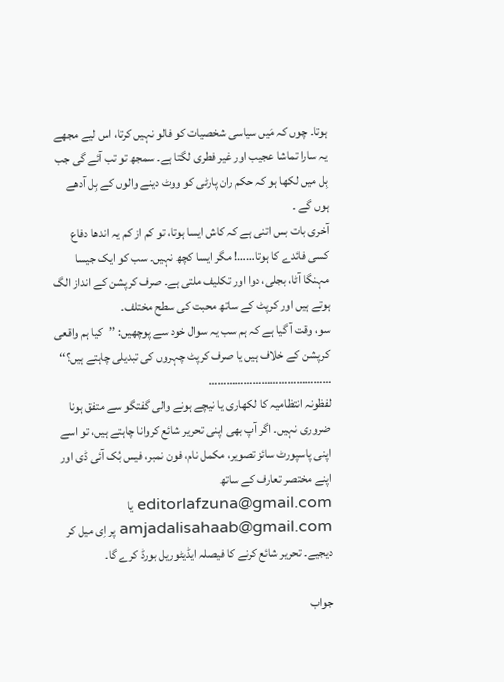ہوتا۔ چوں کہ مَیں سیاسی شخصیات کو فالو نہیں کرتا، اس لیے مجھے یہ سارا تماشا عجیب اور غیر فطری لگتا ہے۔ سمجھ تو تب آئے گی جب بِل میں لکھا ہو کہ حکم ران پارٹی کو ووٹ دینے والوں کے بِل آدھے ہوں گے ۔
آخری بات بس اتنی ہے کہ کاش ایسا ہوتا، تو کم از کم یہ اندھا دفاع کسی فائدے کا ہوتا……! مگر ایسا کچھ نہیں۔ سب کو ایک جیسا مہنگا آٹا، بجلی، دوا اور تکلیف ملتی ہے۔ صرف کرپشن کے انداز الگ ہوتے ہیں اور کرپٹ کے ساتھ محبت کی سطح مختلف۔
سو، وقت آ گیا ہے کہ ہم سب یہ سوال خود سے پوچھیں: ’’کیا ہم واقعی کرپشن کے خلاف ہیں یا صرف کرپٹ چہروں کی تبدیلی چاہتے ہیں؟‘‘
……………………………………
لفظونہ انتظامیہ کا لکھاری یا نیچے ہونے والی گفتگو سے متفق ہونا ضروری نہیں۔ اگر آپ بھی اپنی تحریر شائع کروانا چاہتے ہیں، تو اسے اپنی پاسپورٹ سائز تصویر، مکمل نام، فون نمبر، فیس بُک آئی ڈی اور اپنے مختصر تعارف کے ساتھ editorlafzuna@gmail.com یا amjadalisahaab@gmail.com پر اِی میل کر دیجیے۔ تحریر شائع کرنے کا فیصلہ ایڈیٹوریل بورڈ کرے گا۔

جواب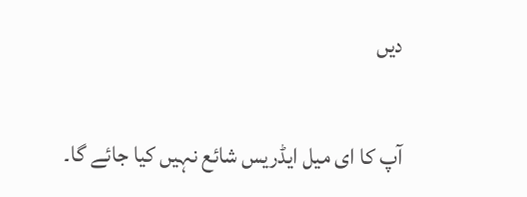دیں

آپ کا ای میل ایڈریس شائع نہیں کیا جائے گا۔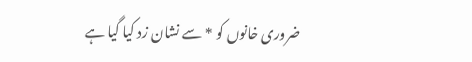ضروری خانوں کو * سے نشان زد کیا گیا ہے